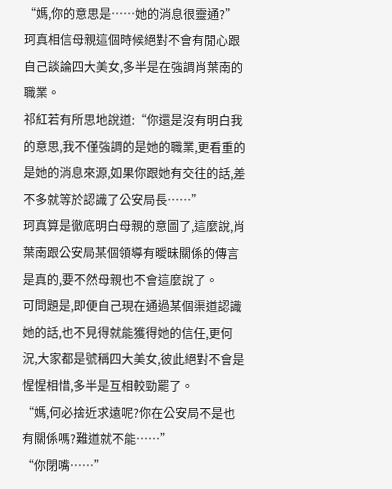“媽,你的意思是……她的消息很靈通?”珂真相信母親這個時候絕對不會有閒心跟自己談論四大美女,多半是在強調肖葉南的職業。
祁紅若有所思地說道:“你還是沒有明白我的意思,我不僅強調的是她的職業,更看重的是她的消息來源,如果你跟她有交往的話,差不多就等於認識了公安局長……”
珂真算是徹底明白母親的意圖了,這麼說,肖葉南跟公安局某個領導有曖昧關係的傳言是真的,要不然母親也不會這麼說了。
可問題是,即便自己現在通過某個渠道認識她的話,也不見得就能獲得她的信任,更何況,大家都是號稱四大美女,彼此絕對不會是惺惺相惜,多半是互相較勁罷了。
“媽,何必捨近求遠呢?你在公安局不是也有關係嗎?難道就不能……”
“你閉嘴……”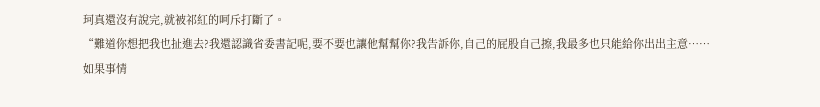珂真還沒有說完,就被祁紅的呵斥打斷了。
“難道你想把我也扯進去?我還認識省委書記呢,要不要也讓他幫幫你?我告訴你,自己的屁股自己擦,我最多也只能給你出出主意……
如果事情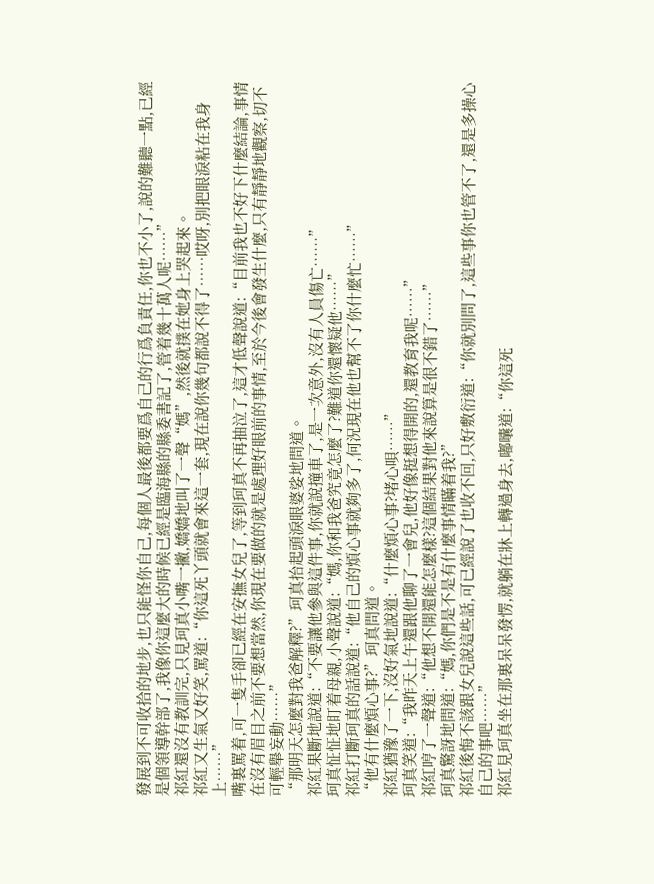發展到不可收拾的地步,也只能怪你自己,每個人最後都要爲自己的行爲負責任,你也不小了,說的難聽一點,已經是個領導幹部了,我像你這麼大的時候已經是臨海縣的縣委書記了,管着幾十萬人呢……”
祁紅還沒有教訓完,只見珂真小嘴一撇,嬌嬌地叫了一聲“媽”,然後就撲在她身上哭起來。
祁紅又生氣又好笑,罵道:“你這死丫頭就會來這一套,現在說你幾句都說不得了……哎呀,別把眼淚粘在我身上……”
嘴裏罵着,可一隻手卻已經在安撫女兒了,等到珂真不再抽泣了,這才低聲說道:“目前我也不好下什麼結論,事情在沒有眉目之前不要想當然,你現在要做的就是處理好眼前的事情,至於今後會發生什麼,只有靜靜地觀察,切不可輕舉妄動……”
“那明天怎麼對我爸解釋?”珂真抬起頭淚眼婆娑地問道。
祁紅果斷地說道:“不要讓他參與這件事,你就說撞車了,是一次意外,沒有人員傷亡……”
珂真怔怔地盯着母親,小聲說道:“媽,你和我爸究竟怎麼了?難道你還懷疑他……”
祁紅打斷珂真的話說道:“他自己的煩心事就夠多了,何況現在他也幫不了你什麼忙……”
“他有什麼煩心事?”珂真問道。
祁紅猶豫了一下,沒好氣地說道:“什麼煩心事?堵心唄……”
珂真笑道:“我昨天上午還跟他聊了一會兒,他好像挺想得開的,還教育我呢……”
祁紅哼了一聲道:“他想不開還能怎麼樣?這個結果對他來說算是很不錯了……”
珂真驚訝地問道:“媽,你們是不是有什麼事情瞞着我?”
祁紅後悔不該跟女兒說這些話,可已經說了也收不回,只好敷衍道:“你就別問了,這些事你也管不了,還是多操心自己的事吧……”
祁紅見珂真坐在那裏呆呆發愣,就躺在牀上轉過身去,嘟囔道:“你這死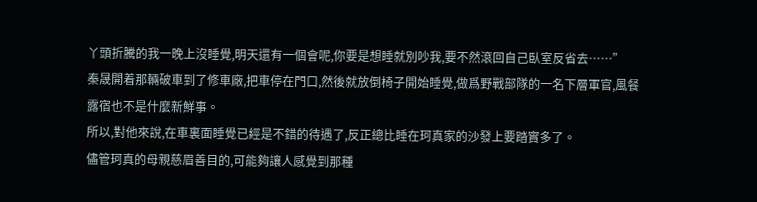丫頭折騰的我一晚上沒睡覺,明天還有一個會呢,你要是想睡就別吵我,要不然滾回自己臥室反省去……”
秦晟開着那輛破車到了修車廠,把車停在門口,然後就放倒椅子開始睡覺,做爲野戰部隊的一名下層軍官,風餐露宿也不是什麼新鮮事。
所以,對他來說,在車裏面睡覺已經是不錯的待遇了,反正總比睡在珂真家的沙發上要踏實多了。
儘管珂真的母親慈眉善目的,可能夠讓人感覺到那種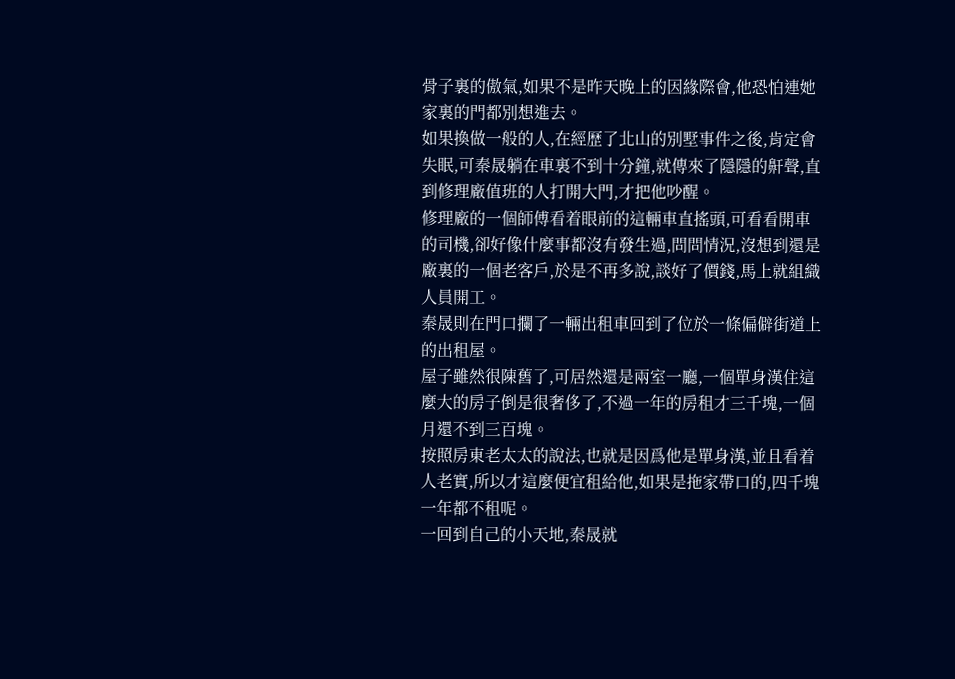骨子裏的傲氣,如果不是昨天晚上的因緣際會,他恐怕連她家裏的門都別想進去。
如果換做一般的人,在經歷了北山的別墅事件之後,肯定會失眠,可秦晟躺在車裏不到十分鐘,就傳來了隱隱的鼾聲,直到修理廠值班的人打開大門,才把他吵醒。
修理廠的一個師傅看着眼前的這輛車直搖頭,可看看開車的司機,卻好像什麼事都沒有發生過,問問情況,沒想到還是廠裏的一個老客戶,於是不再多說,談好了價錢,馬上就組織人員開工。
秦晟則在門口攔了一輛出租車回到了位於一條偏僻街道上的出租屋。
屋子雖然很陳舊了,可居然還是兩室一廳,一個單身漢住這麼大的房子倒是很奢侈了,不過一年的房租才三千塊,一個月還不到三百塊。
按照房東老太太的說法,也就是因爲他是單身漢,並且看着人老實,所以才這麼便宜租給他,如果是拖家帶口的,四千塊一年都不租呢。
一回到自己的小天地,秦晟就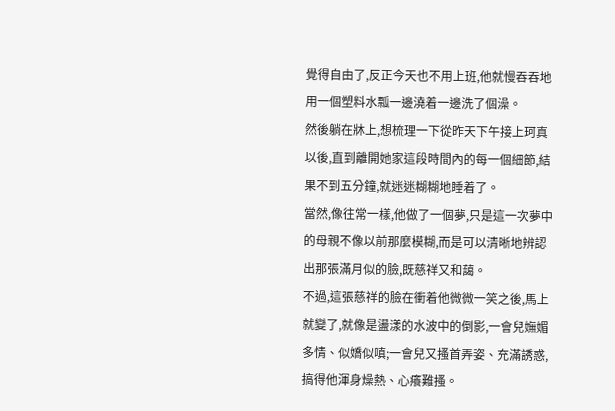覺得自由了,反正今天也不用上班,他就慢吞吞地用一個塑料水瓢一邊澆着一邊洗了個澡。
然後躺在牀上,想梳理一下從昨天下午接上珂真以後,直到離開她家這段時間內的每一個細節,結果不到五分鐘,就迷迷糊糊地睡着了。
當然,像往常一樣,他做了一個夢,只是這一次夢中的母親不像以前那麼模糊,而是可以清晰地辨認出那張滿月似的臉,既慈祥又和藹。
不過,這張慈祥的臉在衝着他微微一笑之後,馬上就變了,就像是盪漾的水波中的倒影,一會兒嫵媚多情、似嬌似嗔;一會兒又搔首弄姿、充滿誘惑,搞得他渾身燥熱、心癢難搔。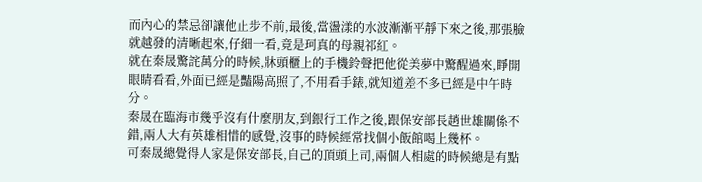而內心的禁忌卻讓他止步不前,最後,當盪漾的水波漸漸平靜下來之後,那張臉就越發的清晰起來,仔細一看,竟是珂真的母親祁紅。
就在秦晟驚詫萬分的時候,牀頭櫃上的手機鈴聲把他從美夢中驚醒過來,睜開眼睛看看,外面已經是豔陽高照了,不用看手錶,就知道差不多已經是中午時分。
秦晟在臨海市幾乎沒有什麼朋友,到銀行工作之後,跟保安部長趙世雄關係不錯,兩人大有英雄相惜的感覺,沒事的時候經常找個小飯館喝上幾杯。
可秦晟總覺得人家是保安部長,自己的頂頭上司,兩個人相處的時候總是有點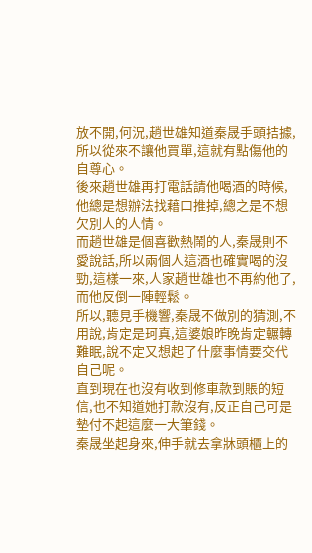放不開,何況,趙世雄知道秦晟手頭拮據,所以從來不讓他買單,這就有點傷他的自尊心。
後來趙世雄再打電話請他喝酒的時候,他總是想辦法找藉口推掉,總之是不想欠別人的人情。
而趙世雄是個喜歡熱鬧的人,秦晟則不愛說話,所以兩個人這酒也確實喝的沒勁,這樣一來,人家趙世雄也不再約他了,而他反倒一陣輕鬆。
所以,聽見手機響,秦晟不做別的猜測,不用說,肯定是珂真,這婆娘昨晚肯定輾轉難眠,說不定又想起了什麼事情要交代自己呢。
直到現在也沒有收到修車款到賬的短信,也不知道她打款沒有,反正自己可是墊付不起這麼一大筆錢。
秦晟坐起身來,伸手就去拿牀頭櫃上的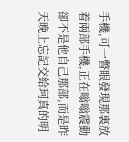手機,可一瞥眼發現那裏放着兩部手機,正在嗡嗡震動卻不是他自己那部,而是昨天晚上忘記交給珂真的明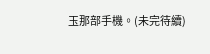玉那部手機。(未完待續)